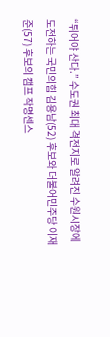“튀어야 산다.” 수도권 최대 격전지로 알려진 수원시장에 도전하는 국민의힘 김용남(52) 후보와 더불어민주당 이재준(57) 후보의 캠프 작명센스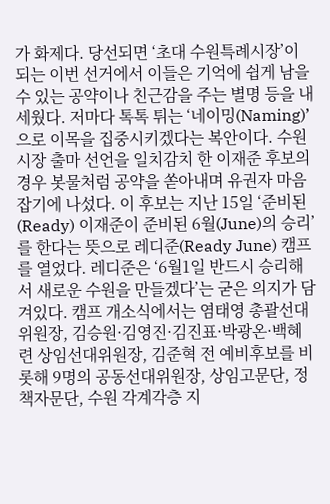가 화제다. 당선되면 ‘초대 수원특례시장’이 되는 이번 선거에서 이들은 기억에 쉽게 남을 수 있는 공약이나 친근감을 주는 별명 등을 내세웠다. 저마다 톡톡 튀는 ‘네이밍(Naming)’으로 이목을 집중시키겠다는 복안이다. 수원시장 출마 선언을 일치감치 한 이재준 후보의 경우 봇물처럼 공약을 쏟아내며 유권자 마음잡기에 나섰다. 이 후보는 지난 15일 ‘준비된(Ready) 이재준이 준비된 6월(June)의 승리’를 한다는 뜻으로 레디준(Ready June) 캠프를 열었다. 레디준은 ‘6월1일 반드시 승리해서 새로운 수원을 만들겠다’는 굳은 의지가 담겨있다. 캠프 개소식에서는 염태영 총괄선대위원장, 김승원·김영진·김진표·박광온·백혜련 상임선대위원장, 김준혁 전 예비후보를 비롯해 9명의 공동선대위원장, 상임고문단, 정책자문단, 수원 각계각층 지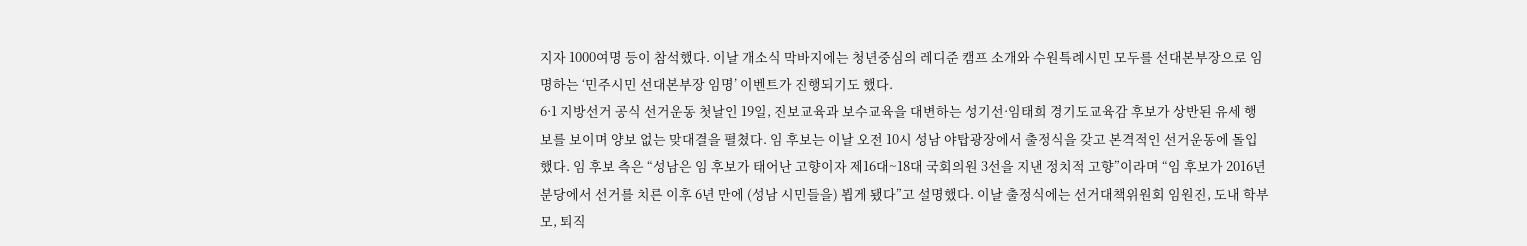지자 1000여명 등이 참석했다. 이날 개소식 막바지에는 청년중심의 레디준 캠프 소개와 수원특례시민 모두를 선대본부장으로 임명하는 ‘민주시민 선대본부장 임명’ 이벤트가 진행되기도 했다.
6·1 지방선거 공식 선거운동 첫날인 19일, 진보교육과 보수교육을 대변하는 성기선·임태희 경기도교육감 후보가 상반된 유세 행보를 보이며 양보 없는 맞대결을 펼쳤다. 임 후보는 이날 오전 10시 성남 야탑광장에서 출정식을 갖고 본격적인 선거운동에 돌입했다. 임 후보 측은 “성남은 임 후보가 태어난 고향이자 제16대~18대 국회의원 3선을 지낸 정치적 고향”이라며 “임 후보가 2016년 분당에서 선거를 치른 이후 6년 만에 (성남 시민들을) 뵙게 됐다”고 설명했다. 이날 출정식에는 선거대책위원회 임원진, 도내 학부모, 퇴직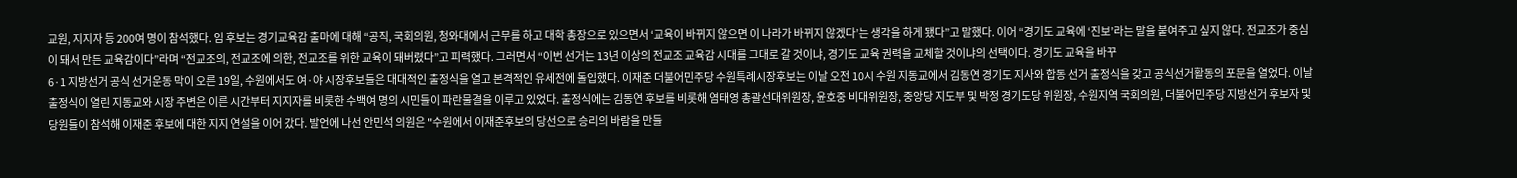교원, 지지자 등 200여 명이 참석했다. 임 후보는 경기교육감 출마에 대해 “공직, 국회의원, 청와대에서 근무를 하고 대학 총장으로 있으면서 ‘교육이 바뀌지 않으면 이 나라가 바뀌지 않겠다’는 생각을 하게 됐다”고 말했다. 이어 “경기도 교육에 ‘진보’라는 말을 붙여주고 싶지 않다. 전교조가 중심이 돼서 만든 교육감이다”라며 “전교조의, 전교조에 의한, 전교조를 위한 교육이 돼버렸다”고 피력했다. 그러면서 “이번 선거는 13년 이상의 전교조 교육감 시대를 그대로 갈 것이냐, 경기도 교육 권력을 교체할 것이냐의 선택이다. 경기도 교육을 바꾸
6·1 지방선거 공식 선거운동 막이 오른 19일, 수원에서도 여·야 시장후보들은 대대적인 출정식을 열고 본격적인 유세전에 돌입했다. 이재준 더불어민주당 수원특례시장후보는 이날 오전 10시 수원 지동교에서 김동연 경기도 지사와 합동 선거 출정식을 갖고 공식선거활동의 포문을 열었다. 이날 출정식이 열린 지동교와 시장 주변은 이른 시간부터 지지자를 비롯한 수백여 명의 시민들이 파란물결을 이루고 있었다. 출정식에는 김동연 후보를 비롯해 염태영 총괄선대위원장, 윤호중 비대위원장, 중앙당 지도부 및 박정 경기도당 위원장, 수원지역 국회의원, 더불어민주당 지방선거 후보자 및 당원들이 참석해 이재준 후보에 대한 지지 연설을 이어 갔다. 발언에 나선 안민석 의원은 "수원에서 이재준후보의 당선으로 승리의 바람을 만들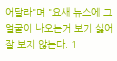어달라"며 "요새 뉴스에 그 얼굴이 나오는거 보기 싫어 잘 보지 않는다. 1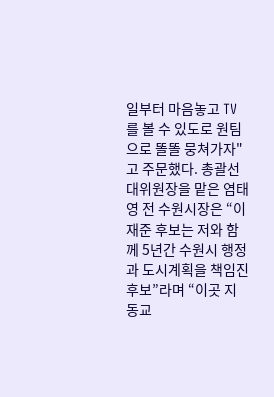일부터 마음놓고 TV를 볼 수 있도로 원팀으로 똘똘 뭉쳐가자"고 주문했다. 총괄선대위원장을 맡은 염태영 전 수원시장은 “이재준 후보는 저와 함께 5년간 수원시 행정과 도시계획을 책임진 후보”라며 “이곳 지동교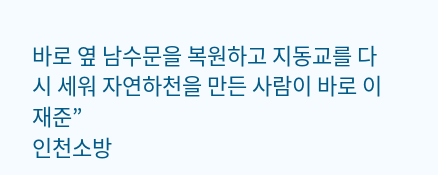바로 옆 남수문을 복원하고 지동교를 다시 세워 자연하천을 만든 사람이 바로 이재준”
인천소방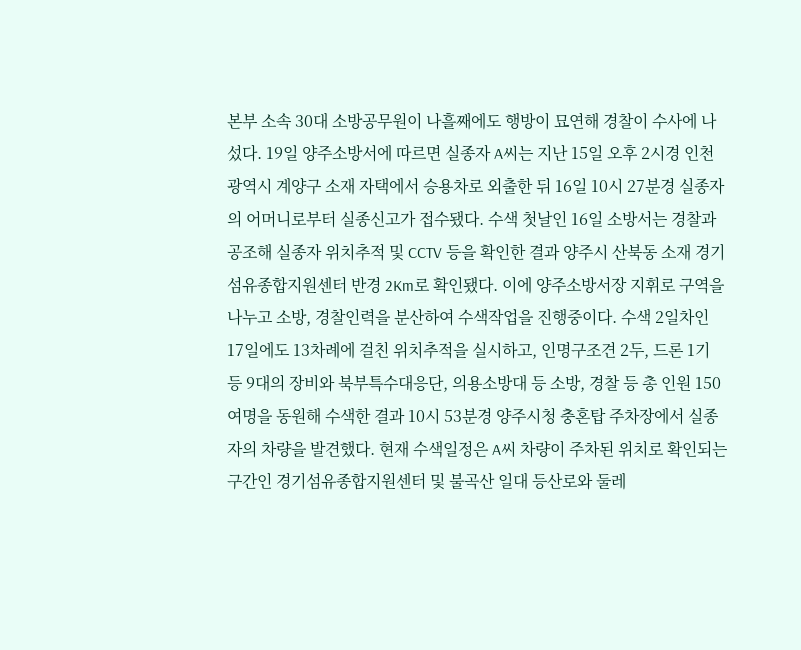본부 소속 30대 소방공무원이 나흘째에도 행방이 묘연해 경찰이 수사에 나섰다. 19일 양주소방서에 따르면 실종자 A씨는 지난 15일 오후 2시경 인천광역시 계양구 소재 자택에서 승용차로 외출한 뒤 16일 10시 27분경 실종자의 어머니로부터 실종신고가 접수됐다. 수색 첫날인 16일 소방서는 경찰과 공조해 실종자 위치추적 및 CCTV 등을 확인한 결과 양주시 산북동 소재 경기섬유종합지원센터 반경 2Km로 확인됐다. 이에 양주소방서장 지휘로 구역을 나누고 소방, 경찰인력을 분산하여 수색작업을 진행중이다. 수색 2일차인 17일에도 13차례에 걸친 위치추적을 실시하고, 인명구조견 2두, 드론 1기 등 9대의 장비와 북부특수대응단, 의용소방대 등 소방, 경찰 등 총 인원 150여명을 동원해 수색한 결과 10시 53분경 양주시청 충혼탑 주차장에서 실종자의 차량을 발견했다. 현재 수색일정은 A씨 차량이 주차된 위치로 확인되는 구간인 경기섬유종합지원센터 및 불곡산 일대 등산로와 둘레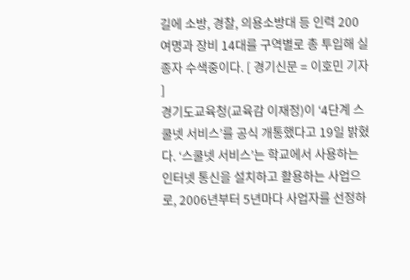길에 소방, 경찰, 의용소방대 등 인력 200여명과 장비 14대를 구역별로 총 투입해 실종자 수색중이다. [ 경기신문 = 이호민 기자 ]
경기도교육청(교육감 이재정)이 ‘4단계 스쿨넷 서비스’를 공식 개통했다고 19일 밝혔다. ‘스쿨넷 서비스’는 학교에서 사용하는 인터넷 통신을 설치하고 활용하는 사업으로, 2006년부터 5년마다 사업자를 선정하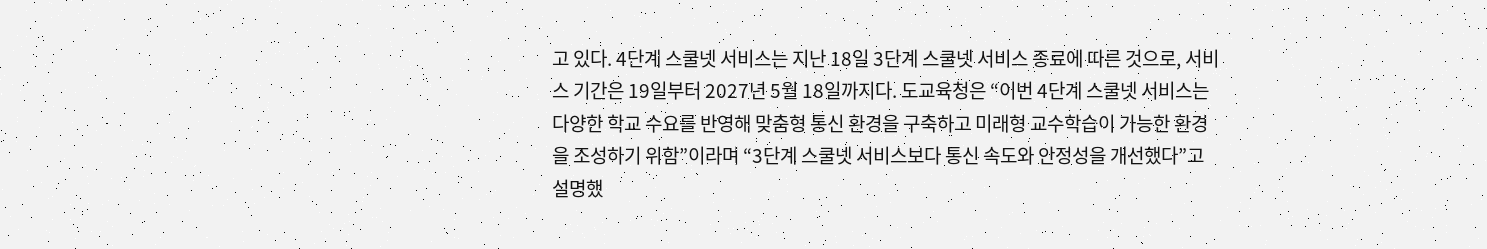고 있다. 4단계 스쿨넷 서비스는 지난 18일 3단계 스쿨넷 서비스 종료에 따른 것으로, 서비스 기간은 19일부터 2027년 5월 18일까지다. 도교육청은 “이번 4단계 스쿨넷 서비스는 다양한 학교 수요를 반영해 맞춤형 통신 환경을 구축하고 미래형 교수학습이 가능한 환경을 조성하기 위함”이라며 “3단계 스쿨넷 서비스보다 통신 속도와 안정성을 개선했다”고 설명했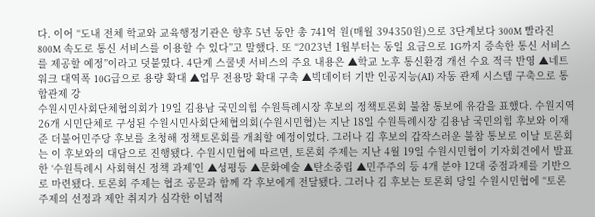다. 이어 “도내 전체 학교와 교육행정기관은 향후 5년 동안 총 741억 원(매월 394350원)으로 3단계보다 300M 빨라진 800M 속도로 통신 서비스를 이용할 수 있다”고 말했다. 또 “2023년 1월부터는 동일 요금으로 1G까지 증속한 통신 서비스를 제공할 예정”이라고 덧붙였다. 4단계 스쿨넷 서비스의 주요 내용은 ▲학교 노후 통신환경 개선 수요 적극 반영 ▲네트워크 대역폭 10G급으로 용량 확대 ▲업무 전용망 확대 구축 ▲빅데이터 기반 인공지능(AI) 자동 관제 시스템 구축으로 통합관제 강
수원시민사회단체협의회가 19일 김용남 국민의힘 수원특례시장 후보의 정책토론회 불참 통보에 유감을 표했다. 수원지역 26개 시민단체로 구성된 수원시민사회단체협의회(수원시민협)는 지난 18일 수원특례시장 김용남 국민의힘 후보와 이재준 더불어민주당 후보를 초청해 정책토론회를 개최할 예정이었다. 그러나 김 후보의 갑작스러운 불참 통보로 이날 토론회는 이 후보와의 대담으로 진행됐다. 수원시민협에 따르면, 토론회 주제는 지난 4월 19일 수원시민협이 기자회견에서 발표한 ‘수원특례시 사회혁신 정책 과제’인 ▲성평등 ▲문화예술 ▲탄소중립 ▲민주주의 등 4개 분야 12대 중점과제를 기반으로 마련됐다. 토론회 주제는 협조 공문과 함께 각 후보에게 전달됐다. 그러나 김 후보는 토론회 당일 수원시민협에 “토론 주제의 선정과 제안 취지가 심각한 이념적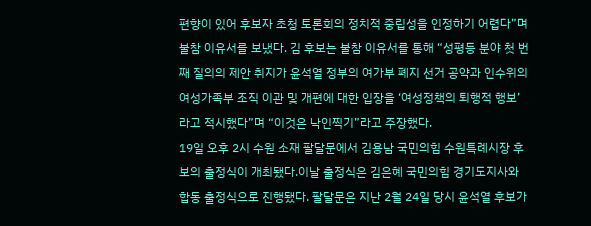편향이 있어 후보자 초청 토론회의 정치적 중립성을 인정하기 어렵다”며 불참 이유서를 보냈다. 김 후보는 불참 이유서를 통해 “성평등 분야 첫 번째 질의의 제안 취지가 윤석열 정부의 여가부 폐지 선거 공약과 인수위의 여성가족부 조직 이관 및 개편에 대한 입장을 ‘여성정책의 퇴행적 행보’라고 적시했다”며 “이것은 낙인찍기”라고 주장했다.
19일 오후 2시 수원 소재 팔달문에서 김용남 국민의힘 수원특례시장 후보의 출정식이 개최됐다.이날 출정식은 김은혜 국민의힘 경기도지사와 합동 출정식으로 진행됐다. 팔달문은 지난 2월 24일 당시 윤석열 후보가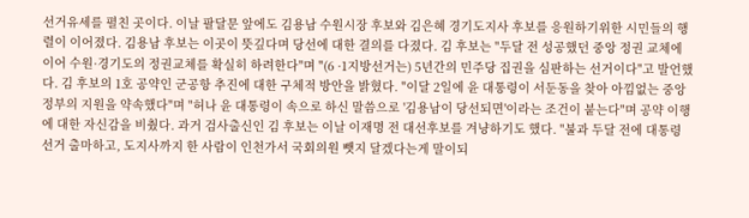선거유세를 펼친 곳이다. 이날 팔달문 앞에도 김용남 수원시장 후보와 김은혜 경기도지사 후보를 응원하기위한 시민들의 행렬이 이어졌다. 김용남 후보는 이곳이 뜻깊다며 당선에 대한 결의를 다졌다. 김 후보는 "두달 전 성공했던 중앙 정권 교체에 이어 수원·경기도의 정권교체를 확실히 하려한다"며 "(6 ·1지방선거는) 5년간의 민주당 집권을 심판하는 선거이다"고 발언했다. 김 후보의 1호 공약인 군공항 추진에 대한 구체적 방안을 밝혔다. "이달 2일에 윤 대통령이 서둔동을 찾아 아낌없는 중앙정부의 지원을 약속했다"며 "허나 윤 대통령이 속으로 하신 말씀으로 '김용남이 당선되면'이라는 조건이 붙는다"며 공약 이행에 대한 자신감을 비췄다. 과거 검사출신인 김 후보는 이날 이재명 전 대선후보를 겨냥하기도 했다. "불과 두달 전에 대통령 선거 출마하고, 도지사까지 한 사람이 인천가서 국회의원 뺏지 달겠다는게 말이되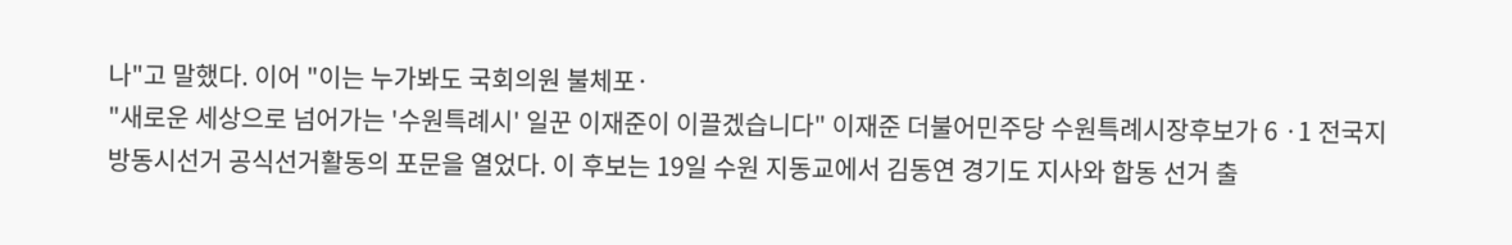나"고 말했다. 이어 "이는 누가봐도 국회의원 불체포·
"새로운 세상으로 넘어가는 '수원특례시' 일꾼 이재준이 이끌겠습니다" 이재준 더불어민주당 수원특례시장후보가 6 ·1 전국지방동시선거 공식선거활동의 포문을 열었다. 이 후보는 19일 수원 지동교에서 김동연 경기도 지사와 합동 선거 출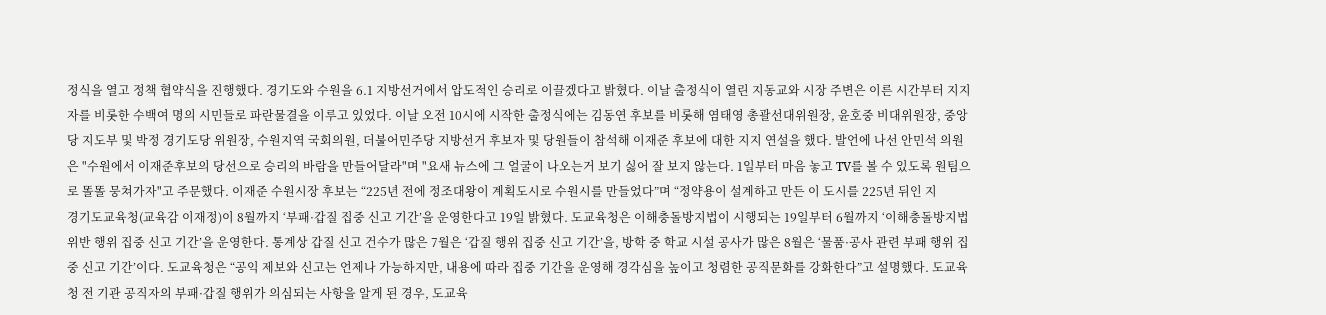정식을 열고 정책 협약식을 진행했다. 경기도와 수원을 6.1 지방선거에서 압도적인 승리로 이끌겠다고 밝혔다. 이날 출정식이 열린 지동교와 시장 주변은 이른 시간부터 지지자를 비롯한 수백여 명의 시민들로 파란물결을 이루고 있었다. 이날 오전 10시에 시작한 출정식에는 김동연 후보를 비롯해 염태영 총괄선대위원장, 윤호중 비대위원장, 중앙당 지도부 및 박정 경기도당 위원장, 수원지역 국회의원, 더불어민주당 지방선거 후보자 및 당원들이 참석해 이재준 후보에 대한 지지 연설을 했다. 발언에 나선 안민석 의원은 "수원에서 이재준후보의 당선으로 승리의 바람을 만들어달라"며 "요새 뉴스에 그 얼굴이 나오는거 보기 싫어 잘 보지 않는다. 1일부터 마음 놓고 TV를 볼 수 있도록 원팀으로 똘똘 뭉쳐가자"고 주문했다. 이재준 수원시장 후보는 “225년 전에 정조대왕이 계획도시로 수원시를 만들었다”며 “정약용이 설계하고 만든 이 도시를 225년 뒤인 지
경기도교육청(교육감 이재정)이 8월까지 ‘부패·갑질 집중 신고 기간’을 운영한다고 19일 밝혔다. 도교육청은 이해충돌방지법이 시행되는 19일부터 6월까지 ‘이해충돌방지법 위반 행위 집중 신고 기간’을 운영한다. 통계상 갑질 신고 건수가 많은 7월은 ‘갑질 행위 집중 신고 기간’을, 방학 중 학교 시설 공사가 많은 8월은 ‘물품·공사 관련 부패 행위 집중 신고 기간’이다. 도교육청은 “공익 제보와 신고는 언제나 가능하지만, 내용에 따라 집중 기간을 운영해 경각심을 높이고 청렴한 공직문화를 강화한다”고 설명했다. 도교육청 전 기관 공직자의 부패·갑질 행위가 의심되는 사항을 알게 된 경우, 도교육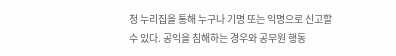청 누리집을 통해 누구나 기명 또는 익명으로 신고할 수 있다. 공익을 침해하는 경우와 공무원 행동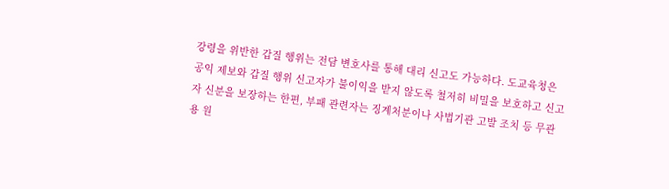강령을 위반한 갑질 행위는 전담 변호사를 통해 대리 신고도 가능하다. 도교육청은 공익 제보와 갑질 행위 신고자가 불이익을 받지 않도록 철저히 비밀을 보호하고 신고자 신분을 보장하는 한편, 부패 관련자는 징계처분이나 사법기관 고발 조치 등 무관용 원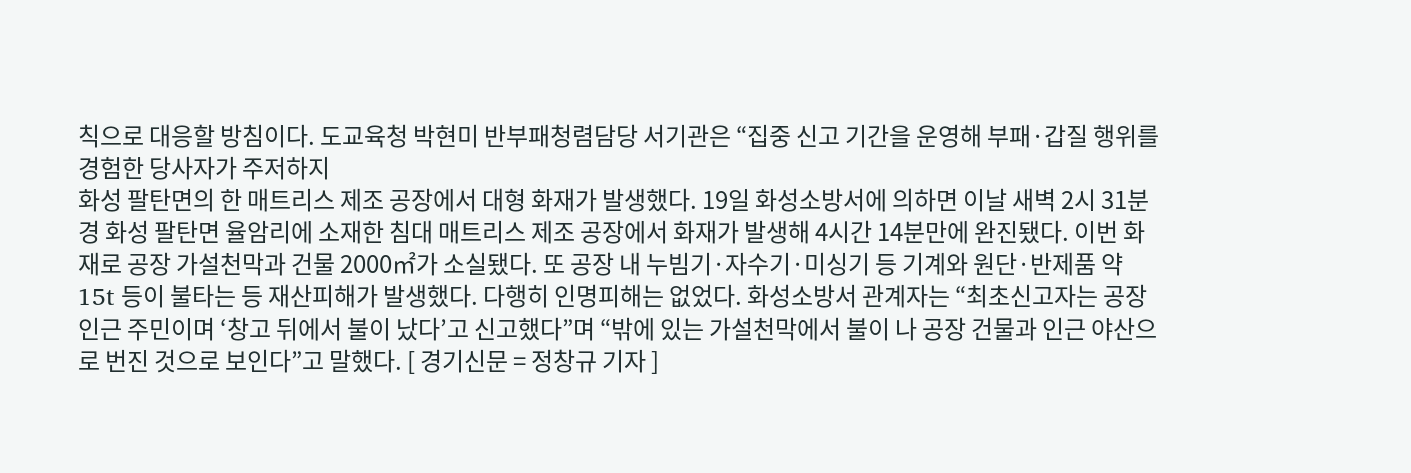칙으로 대응할 방침이다. 도교육청 박현미 반부패청렴담당 서기관은 “집중 신고 기간을 운영해 부패·갑질 행위를 경험한 당사자가 주저하지
화성 팔탄면의 한 매트리스 제조 공장에서 대형 화재가 발생했다. 19일 화성소방서에 의하면 이날 새벽 2시 31분경 화성 팔탄면 율암리에 소재한 침대 매트리스 제조 공장에서 화재가 발생해 4시간 14분만에 완진됐다. 이번 화재로 공장 가설천막과 건물 2000㎡가 소실됐다. 또 공장 내 누빔기·자수기·미싱기 등 기계와 원단·반제품 약 15t 등이 불타는 등 재산피해가 발생했다. 다행히 인명피해는 없었다. 화성소방서 관계자는 “최초신고자는 공장 인근 주민이며 ‘창고 뒤에서 불이 났다’고 신고했다”며 “밖에 있는 가설천막에서 불이 나 공장 건물과 인근 야산으로 번진 것으로 보인다”고 말했다. [ 경기신문 = 정창규 기자 ]